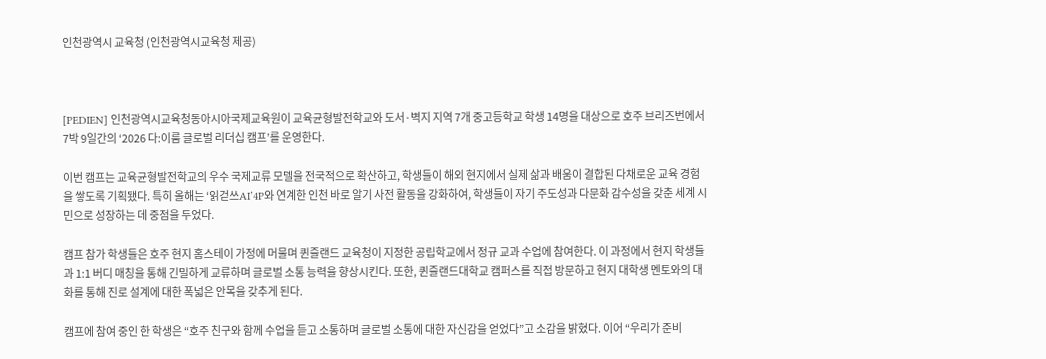인천광역시 교육청 (인천광역시교육청 제공)



[PEDIEN] 인천광역시교육청동아시아국제교육원이 교육균형발전학교와 도서·벽지 지역 7개 중고등학교 학생 14명을 대상으로 호주 브리즈번에서 7박 9일간의 ‘2026 다:이룸 글로벌 리더십 캠프’를 운영한다.

이번 캠프는 교육균형발전학교의 우수 국제교류 모델을 전국적으로 확산하고, 학생들이 해외 현지에서 실제 삶과 배움이 결합된 다채로운 교육 경험을 쌓도록 기획됐다. 특히 올해는 ‘읽걷쓰AI’4P와 연계한 인천 바로 알기 사전 활동을 강화하여, 학생들이 자기 주도성과 다문화 감수성을 갖춘 세계 시민으로 성장하는 데 중점을 두었다.

캠프 참가 학생들은 호주 현지 홈스테이 가정에 머물며 퀸즐랜드 교육청이 지정한 공립학교에서 정규 교과 수업에 참여한다. 이 과정에서 현지 학생들과 1:1 버디 매칭을 통해 긴밀하게 교류하며 글로벌 소통 능력을 향상시킨다. 또한, 퀸즐랜드대학교 캠퍼스를 직접 방문하고 현지 대학생 멘토와의 대화를 통해 진로 설계에 대한 폭넓은 안목을 갖추게 된다.

캠프에 참여 중인 한 학생은 “호주 친구와 함께 수업을 듣고 소통하며 글로벌 소통에 대한 자신감을 얻었다”고 소감을 밝혔다. 이어 “우리가 준비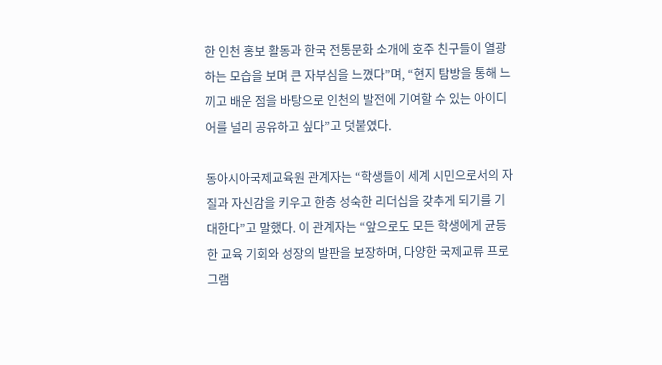한 인천 홍보 활동과 한국 전통문화 소개에 호주 친구들이 열광하는 모습을 보며 큰 자부심을 느꼈다”며, “현지 탐방을 통해 느끼고 배운 점을 바탕으로 인천의 발전에 기여할 수 있는 아이디어를 널리 공유하고 싶다”고 덧붙였다.

동아시아국제교육원 관계자는 “학생들이 세계 시민으로서의 자질과 자신감을 키우고 한층 성숙한 리더십을 갖추게 되기를 기대한다”고 말했다. 이 관계자는 “앞으로도 모든 학생에게 균등한 교육 기회와 성장의 발판을 보장하며, 다양한 국제교류 프로그램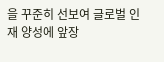을 꾸준히 선보여 글로벌 인재 양성에 앞장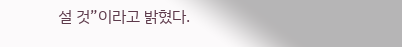설 것”이라고 밝혔다.